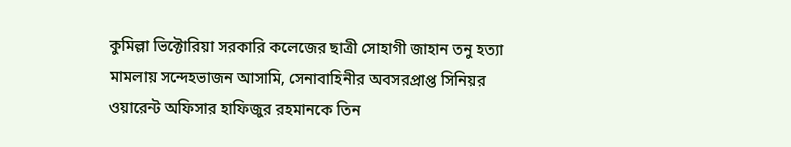কুমিল্লা ভিক্টোরিয়া সরকারি কলেজের ছাত্রী সোহাগী জাহান তনু হত্যা মামলায় সন্দেহভাজন আসামি, সেনাবাহিনীর অবসরপ্রাপ্ত সিনিয়র ওয়ারেন্ট অফিসার হাফিজুর রহমানকে তিন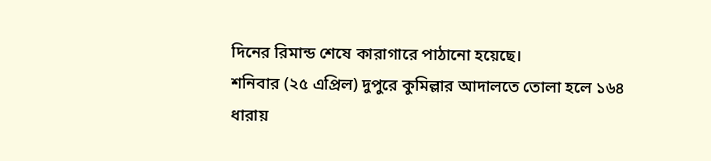দিনের রিমান্ড শেষে কারাগারে পাঠানো হয়েছে।
শনিবার (২৫ এপ্রিল) দুপুরে কুমিল্লার আদালতে তোলা হলে ১৬৪ ধারায়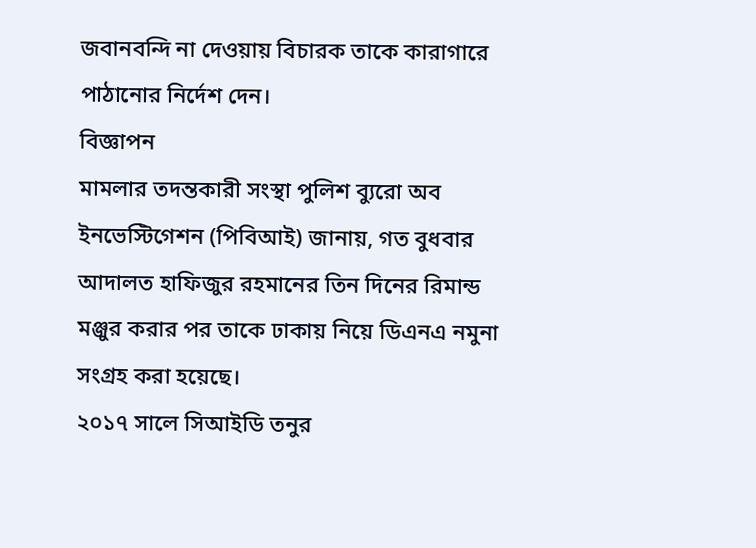জবানবন্দি না দেওয়ায় বিচারক তাকে কারাগারে পাঠানোর নির্দেশ দেন।
বিজ্ঞাপন
মামলার তদন্তকারী সংস্থা পুলিশ ব্যুরো অব ইনভেস্টিগেশন (পিবিআই) জানায়, গত বুধবার আদালত হাফিজুর রহমানের তিন দিনের রিমান্ড মঞ্জুর করার পর তাকে ঢাকায় নিয়ে ডিএনএ নমুনা সংগ্রহ করা হয়েছে।
২০১৭ সালে সিআইডি তনুর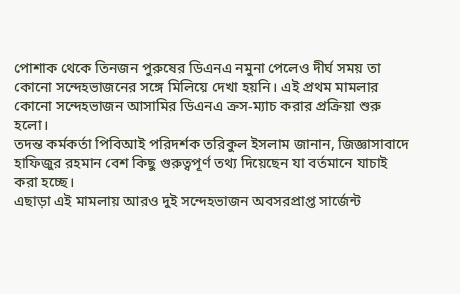পোশাক থেকে তিনজন পুরুষের ডিএনএ নমুনা পেলেও দীর্ঘ সময় তা কোনো সন্দেহভাজনের সঙ্গে মিলিয়ে দেখা হয়নি। এই প্রথম মামলার কোনো সন্দেহভাজন আসামির ডিএনএ ক্রস-ম্যাচ করার প্রক্রিয়া শুরু হলো।
তদন্ত কর্মকর্তা পিবিআই পরিদর্শক তরিকুল ইসলাম জানান, জিজ্ঞাসাবাদে হাফিজুর রহমান বেশ কিছু গুরুত্বপূর্ণ তথ্য দিয়েছেন যা বর্তমানে যাচাই করা হচ্ছে।
এছাড়া এই মামলায় আরও দুই সন্দেহভাজন অবসরপ্রাপ্ত সার্জেন্ট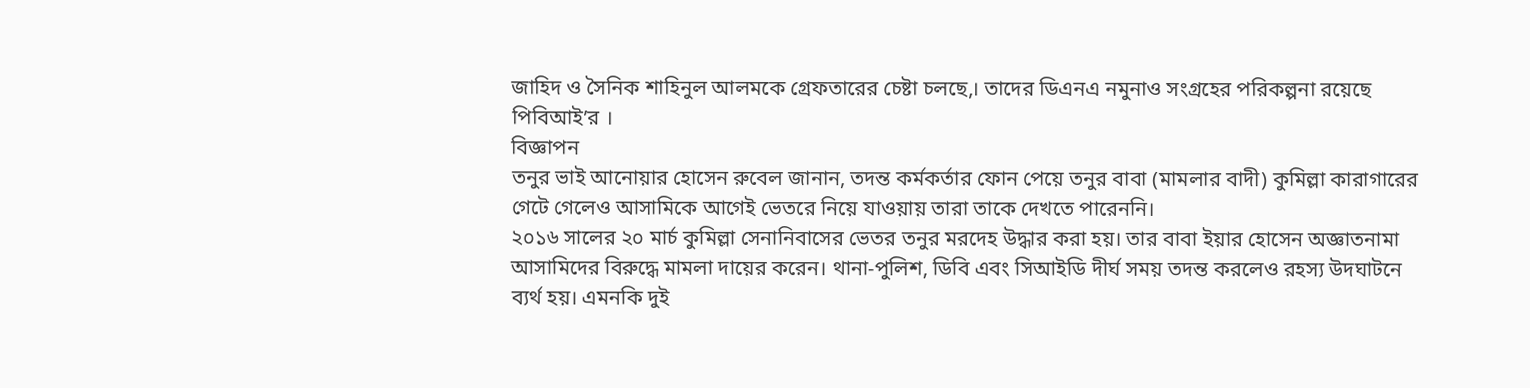জাহিদ ও সৈনিক শাহিনুল আলমকে গ্রেফতারের চেষ্টা চলছে,। তাদের ডিএনএ নমুনাও সংগ্রহের পরিকল্পনা রয়েছে পিবিআই’র ।
বিজ্ঞাপন
তনুর ভাই আনোয়ার হোসেন রুবেল জানান, তদন্ত কর্মকর্তার ফোন পেয়ে তনুর বাবা (মামলার বাদী) কুমিল্লা কারাগারের গেটে গেলেও আসামিকে আগেই ভেতরে নিয়ে যাওয়ায় তারা তাকে দেখতে পারেননি।
২০১৬ সালের ২০ মার্চ কুমিল্লা সেনানিবাসের ভেতর তনুর মরদেহ উদ্ধার করা হয়। তার বাবা ইয়ার হোসেন অজ্ঞাতনামা আসামিদের বিরুদ্ধে মামলা দায়ের করেন। থানা-পুলিশ, ডিবি এবং সিআইডি দীর্ঘ সময় তদন্ত করলেও রহস্য উদঘাটনে ব্যর্থ হয়। এমনকি দুই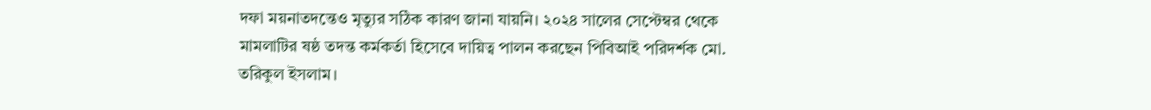দফা ময়নাতদন্তেও মৃত্যুর সঠিক কারণ জানা যায়নি। ২০২৪ সালের সেপ্টেম্বর থেকে মামলাটির ষষ্ঠ তদন্ত কর্মকর্তা হিসেবে দায়িত্ব পালন করছেন পিবিআই পরিদর্শক মো. তরিকুল ইসলাম।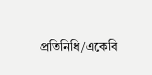প্রতিনিধি/একেবি